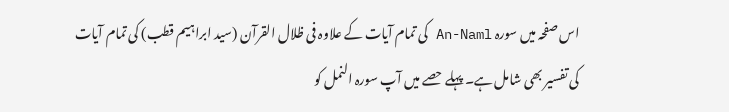اس صفحہ میں سورہ An-Naml کی تمام آیات کے علاوہ فی ظلال القرآن (سید ابراہیم قطب) کی تمام آیات کی تفسیر بھی شامل ہے۔ پہلے حصے میں آپ سورہ النمل کو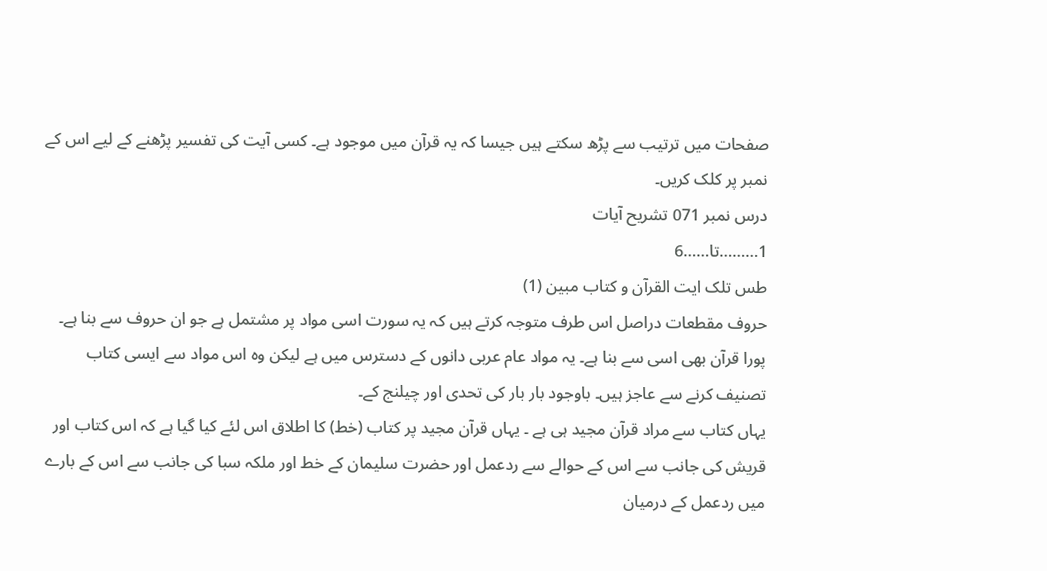صفحات میں ترتیب سے پڑھ سکتے ہیں جیسا کہ یہ قرآن میں موجود ہے۔ کسی آیت کی تفسیر پڑھنے کے لیے اس کے نمبر پر کلک کریں۔
درس نمبر 071 تشریح آیات
1………تا……6
طس تلک ایت القرآن و کتاب مبین (1)
حروف مقطعات دراصل اس طرف متوجہ کرتے ہیں کہ یہ سورت اسی مواد پر مشتمل ہے جو ان حروف سے بنا ہے۔ پورا قرآن بھی اسی سے بنا ہے۔ یہ مواد عام عربی دانوں کے دسترس میں ہے لیکن وہ اس مواد سے ایسی کتاب تصنیف کرنے سے عاجز ہیں۔ باوجود بار بار کی تحدی اور چیلنج کے۔
یہاں کتاب سے مراد قرآن مجید ہی ہے ۔ یہاں قرآن مجید پر کتاب (خط) کا اطلاق اس لئے کیا گیا ہے کہ اس کتاب اور قریش کی جانب سے اس کے حوالے سے ردعمل اور حضرت سلیمان کے خط اور ملکہ سبا کی جانب سے اس کے بارے میں ردعمل کے درمیان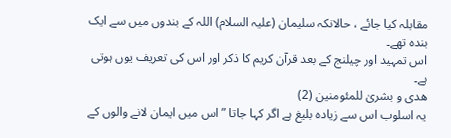مقابلہ کیا جائے ، حالانکہ سلیمان (علیہ السلام) اللہ کے بندوں میں سے ایک بندہ تھے۔
اس تمہید اور چیلنج کے بعد قرآن کریم کا ذکر اور اس کی تعریف یوں ہوتی ہے۔
ھدی و بشریٰ للمئومنین (2)
یہ اسلوب اس سے زیادہ بلیغ ہے اگر کہا جاتا ” اس میں ایمان لانے والوں کے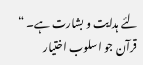لئے ہدایت و بشارت ہے۔ “ قرآن جو اسلوب اختیار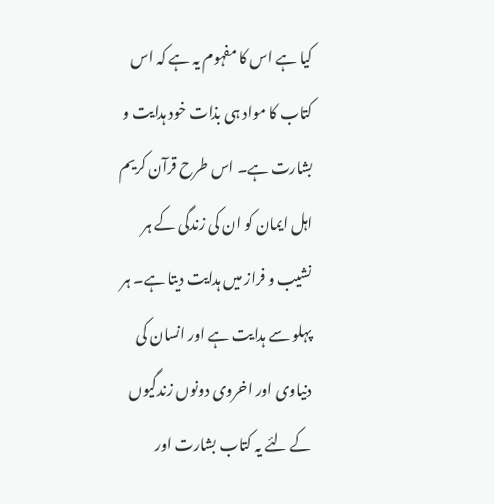کیا ہے اس کا مفہوم یہ ہے کہ اس کتاب کا مواد ہی بذات خود ہدایت و بشارت ہے۔ اس طرح قرآن کریم اہل ایمان کو ان کی زندگی کے ہر نشیب و فراز میں ہدایت دیتا ہے۔ ہر پہلو سے ہدایت ہے اور انسان کی دنیاوی اور اخروی دونوں زندگیوں کے لئے یہ کتاب بشارت اور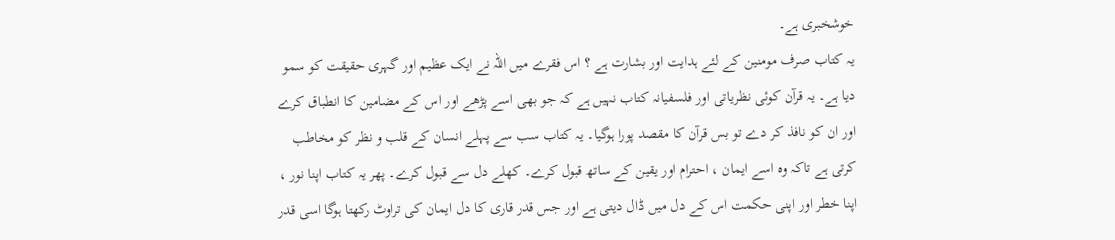خوشخبری ہے۔
یہ کتاب صرف مومنین کے لئے ہدایت اور بشارت ہے ؟ اس فقرے میں اللہ نے ایک عظیم اور گہری حقیقت کو سمو دیا ہے۔ یہ قرآن کوئی نظریاتی اور فلسفیانہ کتاب نہیں ہے کہ جو بھی اسے پڑھے اور اس کے مضامین کا انطباق کرے اور ان کو نافذ کر دے تو بس قرآن کا مقصد پورا ہوگیا۔ یہ کتاب سب سے پہلے انسان کے قلب و نظر کو مخاطب کرتی ہے تاکہ وہ اسے ایمان ، احترام اور یقین کے ساتھ قبول کرے۔ کھلے دل سے قبول کرے۔ پھر یہ کتاب اپنا نور ، اپنا خطر اور اپنی حکمت اس کے دل میں ڈال دیتی ہے اور جس قدر قاری کا دل ایمان کی تراوٹ رکھتا ہوگا اسی قدر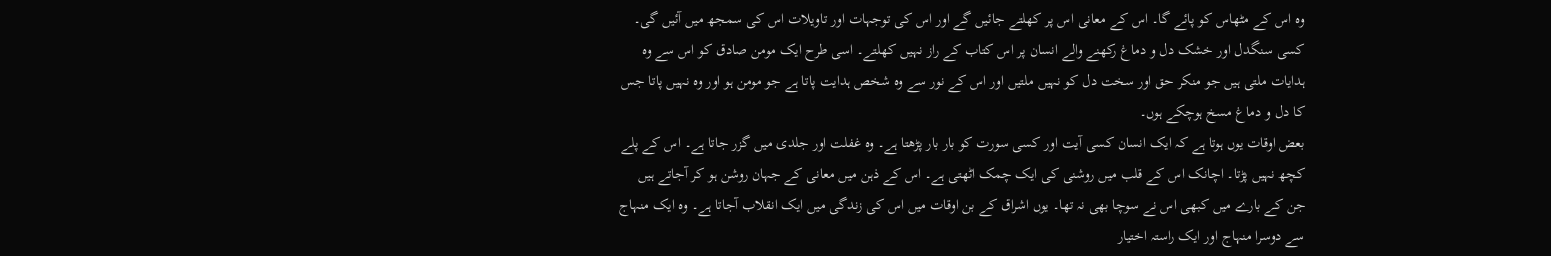وہ اس کے مٹھاس کو پائے گا۔ اس کے معانی اس پر کھلتے جائیں گے اور اس کی توجہات اور تاویلات اس کی سمجھ میں آئیں گی۔ کسی سنگدل اور خشک دل و دماغ رکھنے والے انسان پر اس کتاب کے راز نہیں کھلتے۔ اسی طرح ایک مومن صادق کو اس سے وہ ہدایات ملتی ہیں جو منکر حق اور سخت دل کو نہیں ملتیں اور اس کے نور سے وہ شخص ہدایت پاتا ہے جو مومن ہو اور وہ نہیں پاتا جس کا دل و دماغ مسخ ہوچکے ہوں۔
بعض اوقات یوں ہوتا ہے کہ ایک انسان کسی آیت اور کسی سورت کو بار بار پڑھتا ہے۔ وہ غفلت اور جلدی میں گزر جاتا ہے۔ اس کے پلے کچھ نہیں پڑتا۔ اچانک اس کے قلب میں روشنی کی ایک چمک اٹھتی ہے۔ اس کے ذہن میں معانی کے جہان روشن ہو کر آجاتے ہیں جن کے بارے میں کبھی اس نے سوچا بھی نہ تھا۔ یوں اشراق کے بن اوقات میں اس کی زندگی میں ایک انقلاب آجاتا ہے۔ وہ ایک منہاج سے دوسرا منہاج اور ایک راستہ اختیار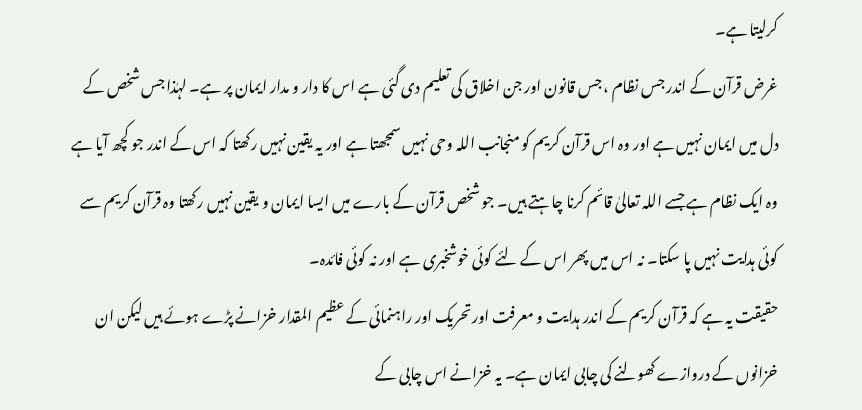کرلیتا ہے۔
غرض قرآن کے اندر جس نظام ، جس قانون اور جن اخلاق کی تعلیم دی گئی ہے اس کا دار و مدار ایمان پر ہے۔ لہٰذا جس شخص کے دل میں ایمان نہیں ہے اور وہ اس قرآن کریم کو منجانب اللہ وحی نہیں سمجھتا ہے اور یہ یقین نہیں رکھتا کہ اس کے اندر جو کچھ آیا ہے وہ ایک نظام ہے جسے اللہ تعالیٰ قائم کرنا چاہتے ہیں۔ جو شخص قرآن کے بارے میں ایسا ایمان و یقین نہیں رکھتا وہ قرآن کریم سے کوئی ہدایت نہیں پا سکتا۔ نہ اس میں پھر اس کے لئے کوئی خوشخبری ہے اور نہ کوئی فائدہ۔
حقیقت یہ ہے کہ قرآن کریم کے اندر ہدایت و معرفت اور تحریک اور راہنمائی کے عظیم المقدار خزانے پڑے ہوئے ہیں لیکن ان خزانوں کے دروازے کھولنے کی چابی ایمان ہے۔ یہ خزانے اس چابی کے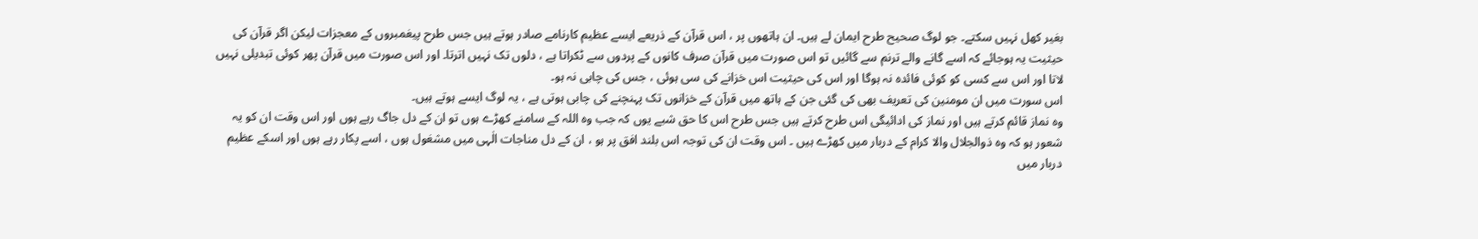بغیر کھل نہیں سکتے۔ جو لوگ صحیح طرح ایمان لے ہیں۔ ان ہاتھوں پر ، اس قرآن کے ذریعے ایسے عظیم کارنامے صادر ہوتے ہیں جس طرح پیغمبروں کے معجزات لیکن اگر قرآن کی حیثیت یہ ہوجائے کہ اسے گانے والے ترنم سے گائیں تو اس صورت میں قرآن صرف کانوں کے پردوں سے ٹکراتا ہے ، دلوں تک نہیں اترتا۔ اور اس صورت میں قرآن پھر کوئی تبدیلی نہیں لاتا اور اس سے کسی کو کوئی فائدہ نہ ہوگا اور اس کی حیثیت اس خزانے کی سی ہوئی ، جس کی چابی نہ ہو۔
اس سورت میں ان مومنین کی تعریف بھی کی گئی جن کے ہاتھ میں قرآن کے خزانوں تک پہنچنے کی چابی ہوتی ہے ، یہ لوگ ایسے ہوتے ہیں۔
وہ نماز قائم کرتے ہیں اور نماز کی ادائیگی اس طرح کرتے ہیں جس طرح اس کا حق شبے یوں کہ جب وہ اللہ کے سامنے کھڑے ہوں تو ان کے دل جاگ رہے ہوں اور اس وقت ان کو یہ شعور ہو کہ وہ ذوالجلال والا کرام کے دربار میں کھڑے ہیں ۔ اس وقت ان کی توجہ اس بلند افق پر ہو ، ان کے دل مناجات الٰہی میں مشغول ہوں ، اسے پکار رہے ہوں اور اسکے عظیم دربار میں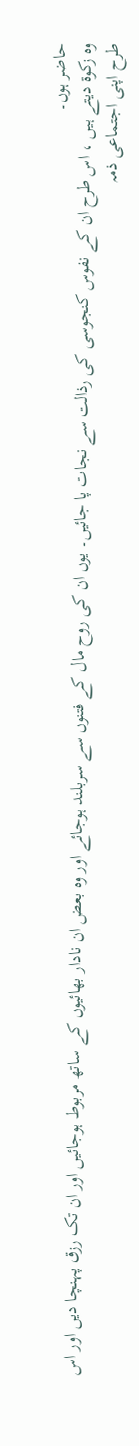حاضر ہوں۔
وہ زکوۃ دیتے ہیں ، اس طرح ان کے نفوس کنجوسی کی رذالت سے نجات پا جائیں۔ یوں ان کی روح مال کے فتنوں سے سربلند ہوجائے اور وہ بعض ان نادار بھائیوں کے ساتھ مربوط ہوجائیں اور ان تک رزق پہنچا دیں اور اس طرح اپنی اجتماعی ذمہ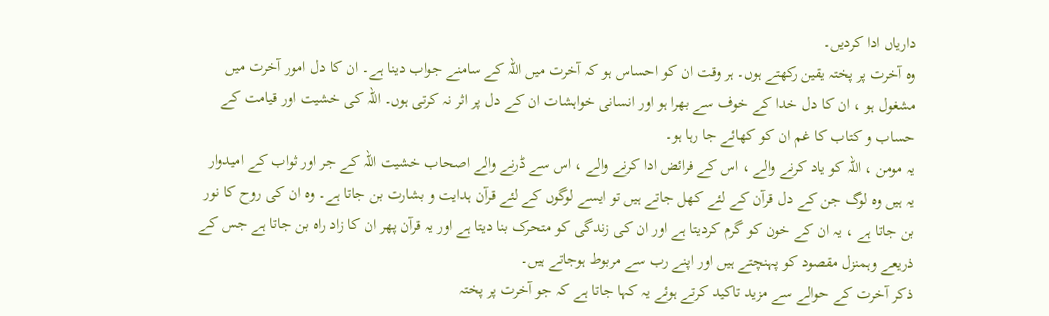داریاں ادا کردیں۔
وہ آخرت پر پختہ یقین رکھتے ہوں۔ ہر وقت ان کو احساس ہو کہ آخرت میں اللہ کے سامنے جواب دینا ہے۔ ان کا دل امور آخرت میں مشغول ہو ، ان کا دل خدا کے خوف سے بھرا ہو اور انسانی خواہشات ان کے دل پر اثر نہ کرتی ہوں۔ اللہ کی خشیت اور قیامت کے حساب و کتاب کا غم ان کو کھائے جا رہا ہو۔
یہ مومن ، اللہ کو یاد کرنے والے ، اس کے فرائض ادا کرنے والے ، اس سے ڈرنے والے اصحاب خشیت اللہ کے جر اور ثواب کے امیدوار یہ ہیں وہ لوگ جن کے دل قرآن کے لئے کھل جاتے ہیں تو ایسے لوگوں کے لئے قرآن ہدایت و بشارت بن جاتا ہے۔ وہ ان کی روح کا نور بن جاتا ہے ، یہ ان کے خون کو گرم کردیتا ہے اور ان کی زندگی کو متحرک بنا دیتا ہے اور یہ قرآن پھر ان کا زاد راہ بن جاتا ہے جس کے ذریعے وہمنزل مقصود کو پہنچتے ہیں اور اپنے رب سے مربوط ہوجاتے ہیں۔
ذکر آخرت کے حوالے سے مزید تاکید کرتے ہوئے یہ کہا جاتا ہے کہ جو آخرت پر پختہ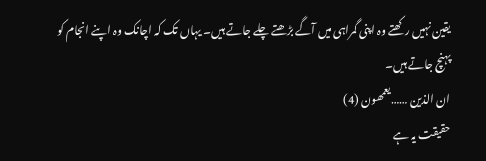یقین نہیں رکھتے وہ اپنی گمراہی میں آگے بڑھتے چلے جاتے ہیں۔ یہاں تک کہ اچانک وہ اپنے انجام کو پہنچ جاتے ہیں۔
ان الذین ……یعمھون (4)
حقیقت یہ ہے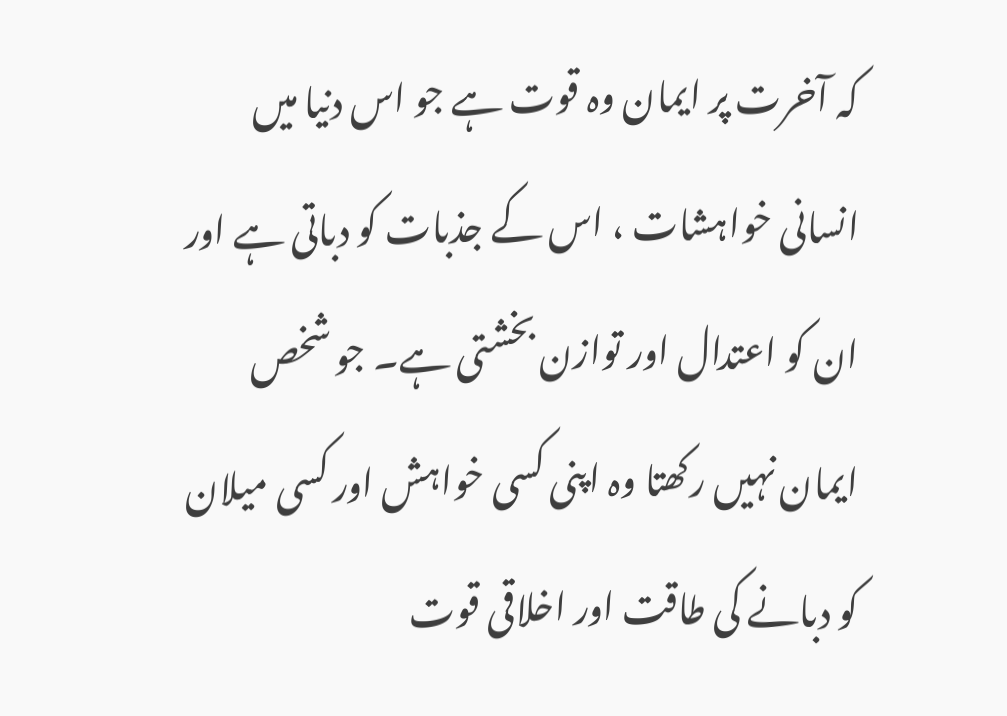کہ آخرت پر ایمان وہ قوت ہے جو اس دنیا میں انسانی خواہشات ، اس کے جذبات کو دباتی ہے اور ان کو اعتدال اور توازن بخشتی ہے۔ جو شخص ایمان نہیں رکھتا وہ اپنی کسی خواہش اور کسی میلان کو دبانے کی طاقت اور اخلاقی قوت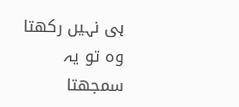ہی نہیں رکھتا وہ تو یہ سمجھتا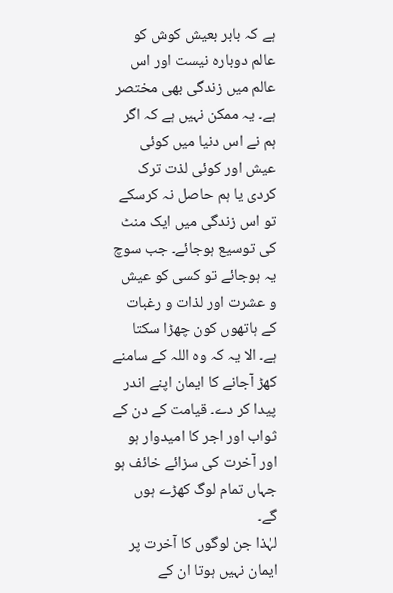ہے کہ بابر بعیش کوش کو عالم دوبارہ نیست اور اس عالم میں زندگی بھی مختصر ہے۔ یہ ممکن نہیں ہے کہ اگر ہم نے اس دنیا میں کوئی عیش اور کوئی لذت ترک کردی یا ہم حاصل نہ کرسکے تو اس زندگی میں ایک منٹ کی توسیع ہوجائے۔ جب سوچ یہ ہوجائے تو کسی کو عیش و عشرت اور لذات و رغبات کے ہاتھوں کون چھڑا سکتا ہے۔ الا یہ کہ وہ اللہ کے سامنے کھڑ آجانے کا ایمان اپنے اندر پیدا کر دے۔ قیامت کے دن کے ثواب اور اجر کا امیدوار ہو اور آخرت کی سزائے خائف ہو جہاں تمام لوگ کھڑے ہوں گے۔
لہٰذا جن لوگوں کا آخرت پر ایمان نہیں ہوتا ان کے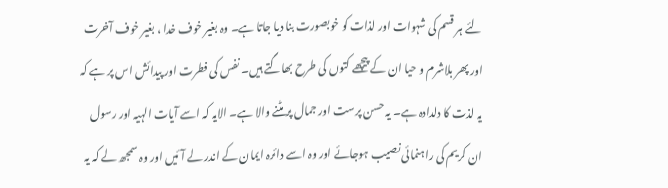لئے ہر قسم کی شہوات اور لذات کو خوبصورت بنا دیا جاتا ہے۔ وہ بغیر خوف خدا ، بغیر خوف آخرت اور پھر بلاشرم و حیا ان کے پیچھے کتوں کی طرح بھاگتے ہیں۔ نفس کی فطرت اور پیدائش اس پر ہے کہ یہ لذت کا دلدادہ ہے۔ یہ حسن پرست اور جمال پر مٹنے والا ہے۔ الایہ کہ اسے آیات الہیہ اور رسول ان کریم کی راہنمائی نصیب ہوجائے اور وہ اسے دائرہ ایمان کے اندر لے آئیں اور وہ سمجھ لے کہ یہ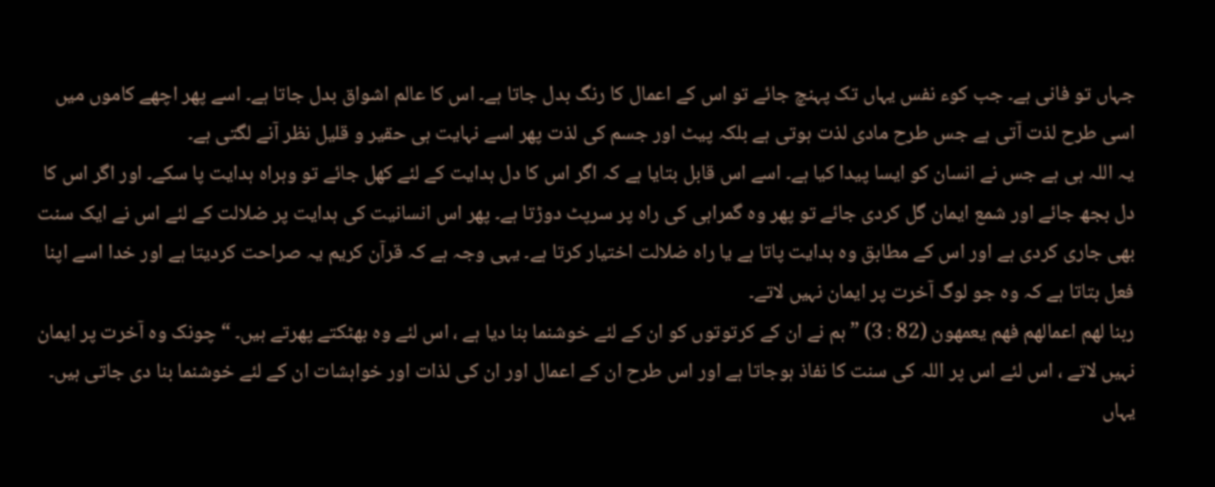جہاں تو فانی ہے۔ جب کوء نفس یہاں تک پہنچ جائے تو اس کے اعمال کا رنگ بدل جاتا ہے۔ اس کا عالم اشواق بدل جاتا ہے۔ اسے پھر اچھے کاموں میں اسی طرح لذت آتی ہے جس طرح مادی لذت ہوتی ہے بلکہ پیٹ اور جسم کی لذت پھر اسے نہایت ہی حقیر و قلیل نظر آنے لگتی ہے۔
یہ اللہ ہی ہے جس نے انسان کو ایسا پیدا کیا ہے۔ اسے اس قابل بتایا ہے کہ اگر اس کا دل ہدایت کے لئے کھل جائے تو وہراہ ہدایت پا سکے۔ اور اگر اس کا دل بجھ جائے اور شمع ایمان گل کردی جائے تو پھر وہ گمراہی کی راہ پر سرپٹ دوڑتا ہے۔ پھر اس انسانیت کی ہدایت پر ضلالت کے لئے اس نے ایک سنت بھی جاری کردی ہے اور اس کے مطابق وہ ہدایت پاتا ہے یا راہ ضلالت اختیار کرتا ہے۔ یہی وجہ ہے کہ قرآن کریم یہ صراحت کردیتا ہے اور خدا اسے اپنا فعل بتاتا ہے کہ وہ جو لوگ آخرت پر ایمان نہیں لاتے۔
ربنا لھم اعمالھم فھم یعمھون (82 : 3) ” ہم نے ان کے کرتوتوں کو ان کے لئے خوشنما بنا دیا ہے ، اس لئے وہ بھٹکتے پھرتے ہیں۔ “ چونک وہ آخرت پر ایمان نہیں لاتے ، اس لئے اس پر اللہ کی سنت کا نفاذ ہوجاتا ہے اور اس طرح ان کے اعمال اور ان کی لذات اور خواہشات ان کے لئے خوشنما بنا دی جاتی ہیں۔ یہاں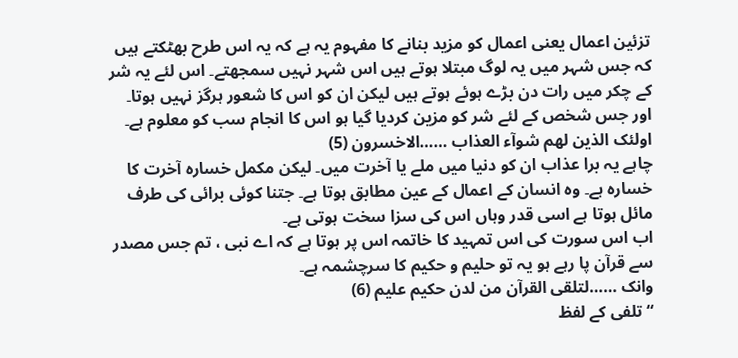تزئین اعمال یعنی اعمال کو مزید بنانے کا مفہوم یہ ہے کہ یہ اس طرح بھٹکتے ہیں کہ جس شہر میں یہ لوگ مبتلا ہوتے ہیں اس شہر نہیں سمجھتے۔ اس لئے یہ شر کے چکر میں رات دن بڑے ہوئے ہوتے ہیں لیکن ان کو اس کا شعور ہرگز نہیں ہوتا۔
اور جس شخص کے لئے شر کو مزین کردیا گیا ہو اس کا انجام سب کو معلوم ہے۔
اولئک الذین لھم شوآء العذاب ……الاخسرون (5)
چاہے یہ برا عذاب ان کو دنیا میں ملے یا آخرت میں۔ لیکن مکمل خسارہ آخرت کا خسارہ ہے۔ وہ انسان کے اعمال کے عین مطابق ہوتا ہے۔ جتنا کوئی برائی کی طرف مائل ہوتا ہے اسی قدر وہاں اس کی سزا سخت ہوتی ہے۔
اب اس سورت کی اس تمہید کا خاتمہ اس پر ہوتا ہے کہ اے نبی ، تم جس مصدر سے قرآن پا رہے ہو یہ تو حلیم و حکیم کا سرچشمہ ہے۔
وانک ……لتلقی القرآن من لدن حکیم علیم (6)
“ تلفی کے لفظ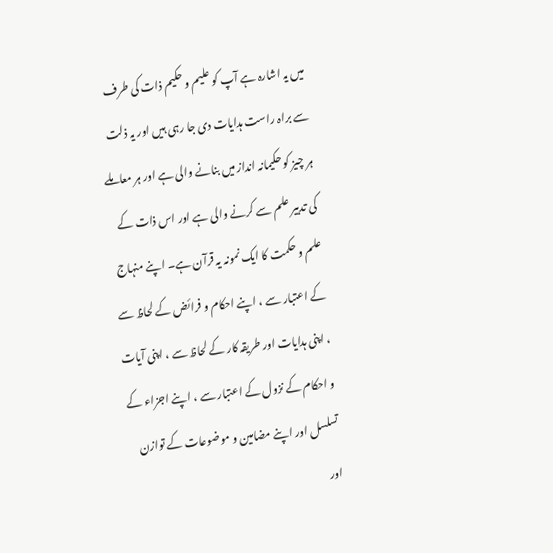میں یہ اشارہ ہے آپ کو علیم و حکیم ذات کی طرف سے براہ راست ہدایات دی جا رہی ہیں اور یہ ذلت ہر چیز کو حکیمانہ انداز میں بنانے والی ہے اور ہر معاملے کی تدبیر علم سے کرنے والی ہے اور اس ذات کے علم و حکمت کا ایک نمونہ یہ قرآن ہے۔ اپنے منہاج کے اعتبار سے ، اپنے احکام و فرائض کے لحاظ سے ، اپنی ہدایات اور طریقہ کار کے لحاظ سے ، اپنی آیات و احکام کے نزول کے اعتبار سے ، اپنے اجزاء کے تسلسل اور اپنے مضامین و موضوعات کے توازن اور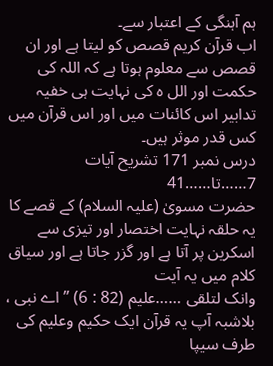ہم آہنگی کے اعتبار سے۔
اب قرآن کریم قصص کو لیتا ہے اور ان قصص سے معلوم ہوتا ہے کہ اللہ کی حکمت اور الل ہ کی نہایت ہی خفیہ تدابیر اس کائنات میں اور اس قرآن میں کس قدر موثر ہیں۔
درس نمبر 171 تشریح آیات
7……تا……41
حضرت مسویٰ (علیہ السلام) کے قصے کا یہ حلقہ نہایت اختصار اور تیزی سے اسکرین پر آتا ہے اور گزر جاتا ہے اور سیاق کلام میں یہ آیت
وانک لتلقی ……علیم (82 : 6) ” اے نبی ، بلاشبہ آپ یہ قرآن ایک حکیم وعلیم کی طرف سیپا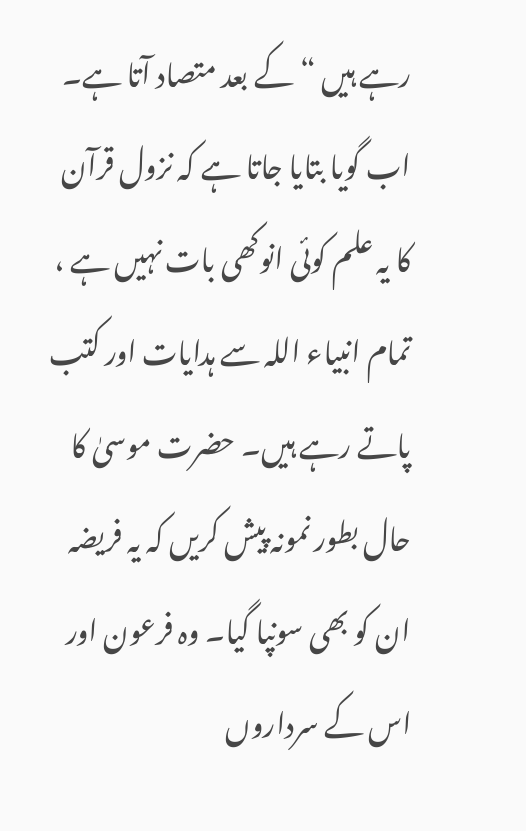رہے ہیں “ کے بعد متصاد آتا ہے۔ اب گویا بتایا جاتا ہے کہ نزول قرآن کا یہ علم کوئی انوکھی بات نہیں ہے ، تمام انبیاء اللہ سے ہدایات اور کتب پاتے رہے ہیں۔ حضرت موسیٰ کا حال بطور نمونہ پیش کریں کہ یہ فریضہ ان کو بھی سونپا گیا۔ وہ فرعون اور اس کے سرداروں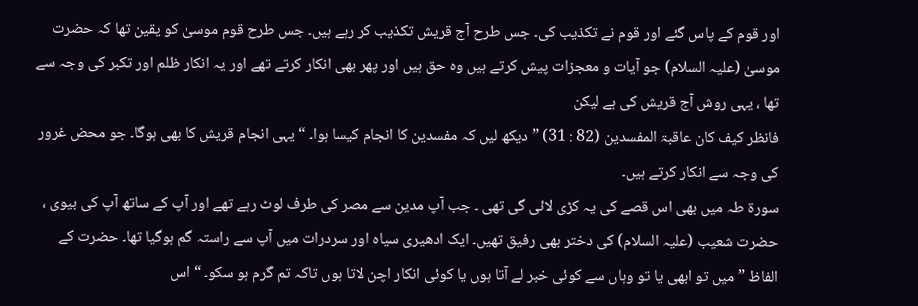اور قوم کے پاس گئے اور قوم نے تکذیب کی۔ جس طرح آج قریش تکذیب کر رہے ہیں۔ جس طرح قوم موسیٰ کو یقین تھا کہ حضرت موسیٰ (علیہ السلام) جو آیات و معجزات پیش کرتے ہیں وہ حق ہیں اور پھر بھی انکار کرتے تھے اور یہ انکار ظلم اور تکبر کی وجہ سے تھا ، یہی روش آج قریش کی ہے لیکن
فانظر کیف کان عاقبۃ المفسدین (82 : 31) ” دیکھ لیں کہ مفسدین کا انجام کیسا ہوا۔ “ یہی انجام قریش کا بھی ہوگا۔ جو محض غرور کی وجہ سے انکار کرتے ہیں۔
سورة طہ میں بھی اس قصے کی یہ کڑی لائی گی تھی ۔ جب آپ مدین سے مصر کی طرف لوٹ رہے تھے اور آپ کے ساتھ آپ کی بیوی ، حضرت شعیب (علیہ السلام) کی دختر بھی رفیق تھیں۔ ایک ادھیری سیاہ اور سردرات میں آپ سے راستہ گم ہوگیا تھا۔ حضرت کے الفاظ ” میں تو ابھی یا تو وہاں سے کوئی خبر لے آتا ہوں یا کوئی انکار اچن لاتا ہوں تاکہ تم گرم ہو سکو۔ “ اس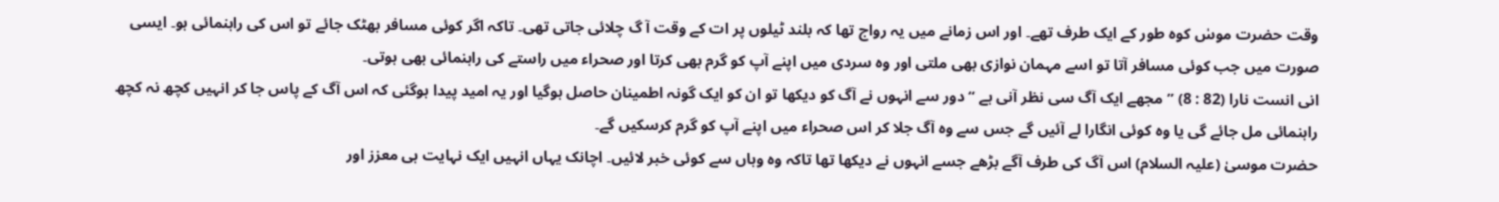وقت حضرت موسٰ کوہ طور کے ایک طرف تھے۔ اور اس زمانے میں یہ رواج تھا کہ بلند ٹیلوں پر ات کے وقت آ گ چلائی جاتی تھی۔ تاکہ اگر کوئی مسافر بھٹک جائے تو اس کی راہنمائی ہو۔ ایسی صورت میں جب کوئی مسافر آتا تو اسے مہمان نوازی بھی ملتی اور وہ سردی میں اپنے آپ کو گرم بھی کرتا اور صحراء میں راستے کی راہنمائی بھی ہوتی۔
انی انست نارا (82 : 8) ” مجھے ایک آگ سی نظر آنی ہے “ دور سے انہوں نے آگ کو دیکھا تو ان کو ایک گونہ اطمینان حاصل ہوگیا اور یہ امید پیدا ہوگئی کہ اس آگ کے پاس جا کر انہیں کچھ نہ کچھ راہنمائی مل جائے گی یا وہ کوئی انگارا لے آئیں گے جس سے وہ آگ جلا کر اس صحراء میں اپنے آپ کو گرم کرسکیں گے۔
حضرت موسیٰ (علیہ السلام) اس آگ کی طرف آگے بڑھے جسے انہوں نے دیکھا تھا تاکہ وہ وہاں سے کوئی خبر لائیں۔ اچانک یہاں انہیں ایک نہایت ہی معزز اور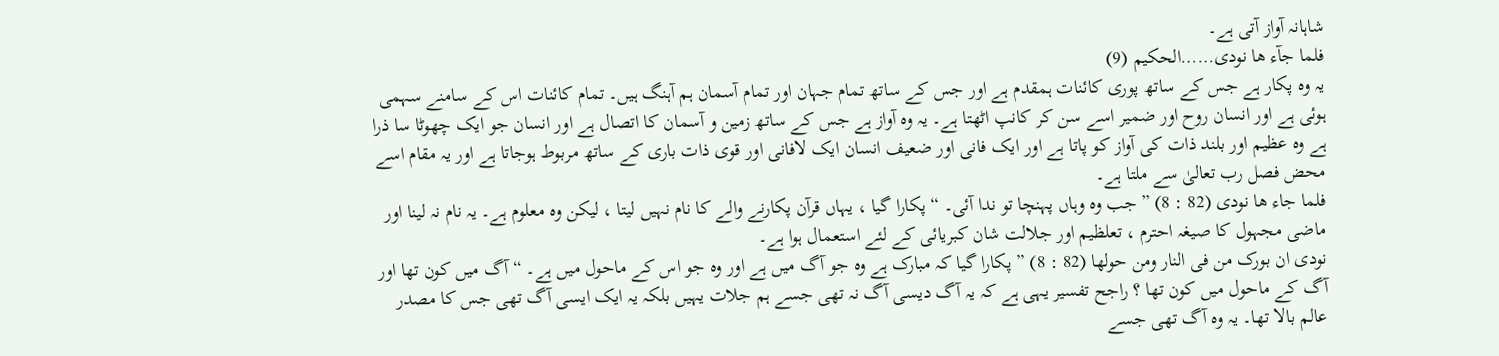شاہانہ آواز آتی ہے۔
فلما جآء ھا نودی……الحکیم (9)
یہ وہ پکار ہے جس کے ساتھ پوری کائنات ہمقدم ہے اور جس کے ساتھ تمام جہان اور تمام آسمان ہم آہنگ ہیں۔ تمام کائنات اس کے سامنے سہمی ہوئی ہے اور انسان روح اور ضمیر اسے سن کر کانپ اٹھتا ہے۔ یہ وہ آواز ہے جس کے ساتھ زمین و آسمان کا اتصال ہے اور انسان جو ایک چھوٹا سا ذرا ہے وہ عظیم اور بلند ذات کی آواز کو پاتا ہے اور ایک فانی اور ضعیف انسان ایک لافانی اور قوی ذات باری کے ساتھ مربوط ہوجاتا ہے اور یہ مقام اسے محض فصل رب تعالیٰ سے ملتا ہے۔
فلما جاء ھا نودی (82 : 8) ” جب وہ وہاں پہنچا تو ندا آئی۔ “ پکارا گیا ، یہاں قرآن پکارنے والے کا نام نہیں لیتا ، لیکن وہ معلوم ہے۔ یہ نام نہ لینا اور ماضی مجہول کا صیغہ احترم ، تعلظیم اور جلالت شان کبریائی کے لئے استعمال ہوا ہے۔
نودی ان بورک من فی النار ومن حولھا (82 : 8) ” پکارا گیا کہ مبارک ہے وہ جو آگ میں ہے اور وہ جو اس کے ماحول میں ہے۔ “ آگ میں کون تھا اور آگ کے ماحول میں کون تھا ؟ راجح تفسیر یہی ہے کہ یہ آگ دیسی آگ نہ تھی جسے ہم جلات یہیں بلکہ یہ ایک ایسی آگ تھی جس کا مصدر عالم بالا تھا۔ یہ وہ آگ تھی جسے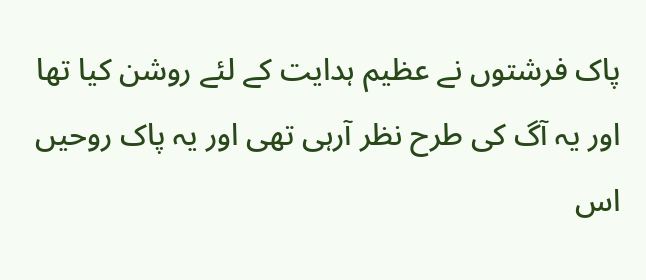پاک فرشتوں نے عظیم ہدایت کے لئے روشن کیا تھا اور یہ آگ کی طرح نظر آرہی تھی اور یہ پاک روحیں اس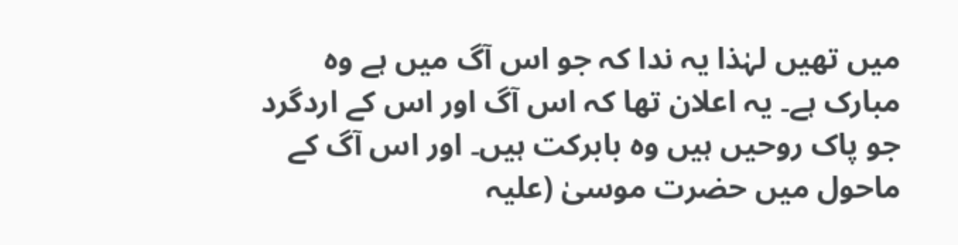میں تھیں لہٰذا یہ ندا کہ جو اس آگ میں ہے وہ مبارک ہے۔ یہ اعلان تھا کہ اس آگ اور اس کے اردگرد جو پاک روحیں ہیں وہ بابرکت ہیں۔ اور اس آگ کے ماحول میں حضرت موسیٰ (علیہ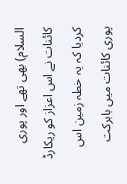السلام) بھی تھے اور پوری کائنات نے اس اعزاز کو ریکارڈ کردیا کہ یہ خطہ زمین اس پوری کائنات میں بابرکت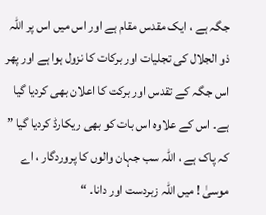جگہ ہے ، ایک مقدس مقام ہے اور اس میں اس پر اللہ ذو الجلال کی تجلیات اور برکات کا نزول ہوا ہے اور پھر اس جگہ کے تقدس اور برکت کا اعلان بھی کردیا گیا ہے۔ اس کے علاوہ اس بات کو بھی ریکارڈ کردیا گیا ” کہ پاک ہے ، اللہ سب جہان والوں کا پروردگار ، اے موسیٰ ! میں اللہ زبردست اور دانا۔ “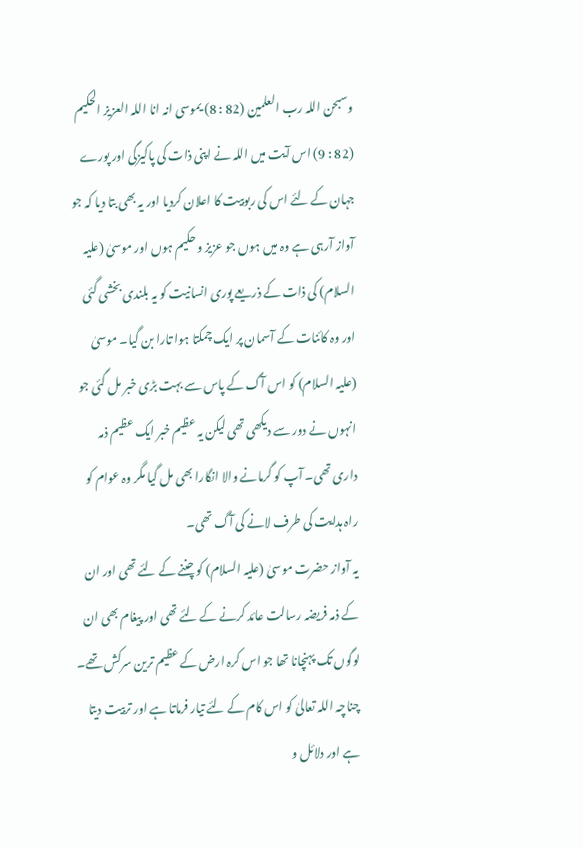وسبحن اللہ رب العلمین (82 : 8) یموسی انہ انا اللہ العزیز الحکیم (82 : 9) اس آیت میں اللہ نے اپنی ذات کی پاکیزگی اور پورے جہان کے لئے اس کی ربوبیت کا اعلان کردیا اور یہ بھی بتا دیا کہ جو آواز آرہی ہے وہ میں ہوں جو عزیز و حکیم ہوں اور موسیٰ (علیہ السلام) کی ذات کے ذریعے پوری انسانیت کو یہ بلندی بخشی گئی اور وہ کائنات کے آسمان پر ایک چمکتا ہوا تارا بن گیا۔ موسیٰ (علیہ السلام) کو اس آگ کے پاس سے بہت بڑی خبر مل گئی جو انہوں نے دور سے دیکھی تھی لیکن یہ عظیم خبر ایک عظیم ذمہ داری تھی۔ آپ کو گرمانے والا انگارا بھی مل گیا مگر وہ عوام کو راہ ہدایت کی طرف لانے کی آگ تھی۔
یہ آواز حضرت موسیٰ (علیہ السلام) کو چننے کے لئے تھی اور ان کے ذمہ فریضہ رسالت عائد کرنے کے لئے تھی اور پیغام بھی ان لوگوں تک پہنچانا تھا جو اس کرہ ارض کے عظیم ترین سرکش تھے۔ چناچہ اللہ تعالیٰ کو اس کام کے لئے تیار فرماتا ہے اور تربیت دیتا ہے اور دلائل و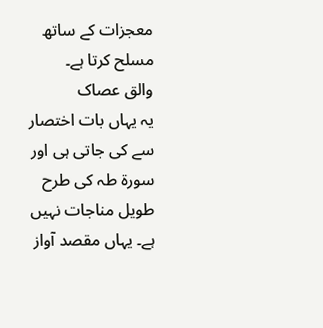معجزات کے ساتھ مسلح کرتا ہے۔
والق عصاک
یہ یہاں بات اختصار سے کی جاتی ہی اور سورة طہ کی طرح طویل مناجات نہیں ہے۔ یہاں مقصد آواز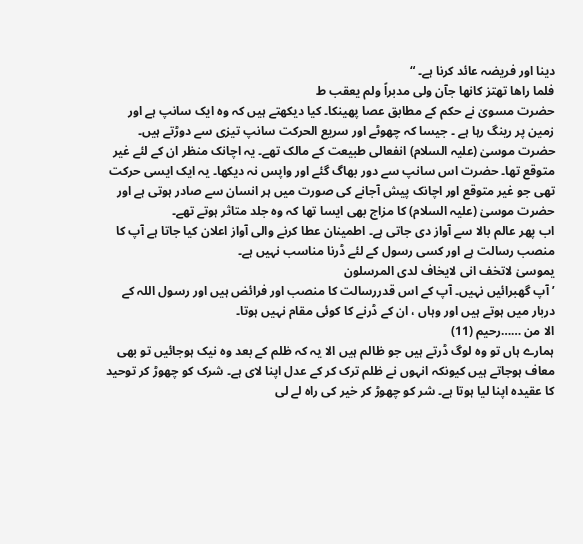دینا اور فریضہ عائد کرنا ہے۔ “
فلما راھا تھتز کانھا جآن ولی مدبراً ولم یعقب ط
حضرت مسویٰ نے حکم کے مطابق عصا پھینکا۔ کیا دیکھتے ہیں کہ وہ ایک سانپ ہے اور زمین پر رینگ رہا ہے ۔ جیسا کہ چھوٹے اور سریع الحرکت سانپ تیزی سے دوڑتے ہیں۔ حضرت موسیٰ (علیہ السلام) انفعالی طبیعت کے مالک تھے۔ یہ اچانک منظر ان کے لئے غیر متوقع تھا۔ حضرت اس سانپ سے دور بھاگ گئے اور واپس نہ دیکھا۔ یہ ایک ایسی حرکت تھی جو غیر متوقع اور اچانک پیش آجانے کی صورت میں ہر انسان سے صادر ہوتی ہے اور حضرت موسیٰ (علیہ السلام) کا مزاج بھی ایسا تھا کہ وہ جلد متاثر ہوتے تھے۔
اب پھر عالم بالا سے آواز دی جاتی ہے۔ اطمینان عطا کرنے والی آواز اعلان کیا جاتا ہے آپ کا منصب رسالت ہے اور کسی رسول کے لئے ڈرنا مناسب نہیں ہے۔
یموسیٰ لاتخف انی لایخاف لدی المرسلون
’ آپ گھبرائیں نہیں۔ آپ کے اس قدررسالت کا منصب اور فرائض ہیں اور رسول اللہ کے دربار میں ہوتے ہیں اور وہاں ، ان کے ڈرنے کا کوئی مقام نہیں ہوتا۔
الا من ……رحیم (11)
ہمارے ہاں تو وہ لوگ ڈرتے ہیں جو ظالم ہیں الا یہ کہ ظلم کے بعد وہ نیک ہوجائیں تو بھی معاف ہوجاتے ہیں کیونکہ انہوں نے ظلم ترک کر کے عدل اپنا لای ہے۔ شرک کو چھوڑ کر توحید کا عقیدہ اپنا لیا ہوتا ہے۔ شر کو چھوڑ کر خیر کی راہ لے لی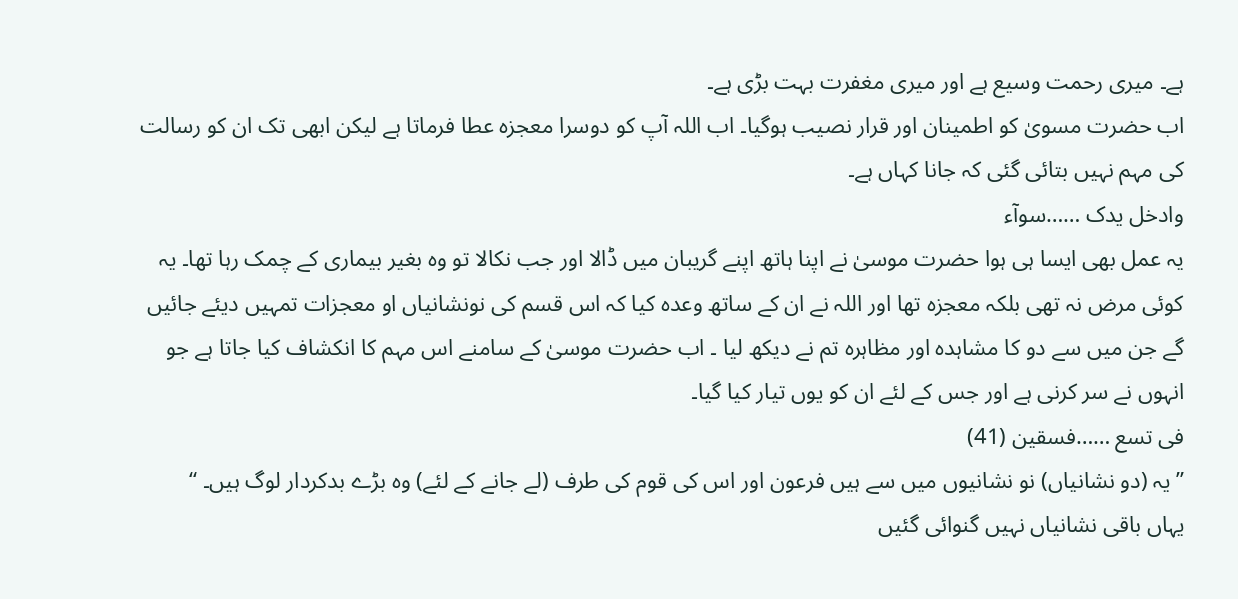ہے۔ میری رحمت وسیع ہے اور میری مغفرت بہت بڑی ہے۔
اب حضرت مسویٰ کو اطمینان اور قرار نصیب ہوگیا۔ اب اللہ آپ کو دوسرا معجزہ عطا فرماتا ہے لیکن ابھی تک ان کو رسالت کی مہم نہیں بتائی گئی کہ جانا کہاں ہے۔
وادخل یدک ……سوآء
یہ عمل بھی ایسا ہی ہوا حضرت موسیٰ نے اپنا ہاتھ اپنے گریبان میں ڈالا اور جب نکالا تو وہ بغیر بیماری کے چمک رہا تھا۔ یہ کوئی مرض نہ تھی بلکہ معجزہ تھا اور اللہ نے ان کے ساتھ وعدہ کیا کہ اس قسم کی نونشانیاں او معجزات تمہیں دیئے جائیں گے جن میں سے دو کا مشاہدہ اور مظاہرہ تم نے دیکھ لیا ۔ اب حضرت موسیٰ کے سامنے اس مہم کا انکشاف کیا جاتا ہے جو انہوں نے سر کرنی ہے اور جس کے لئے ان کو یوں تیار کیا گیا۔
فی تسع ……فسقین (41)
” یہ (دو نشانیاں) نو نشانیوں میں سے ہیں فرعون اور اس کی قوم کی طرف (لے جانے کے لئے) وہ بڑے بدکردار لوگ ہیں۔ “
یہاں باقی نشانیاں نہیں گنوائی گئیں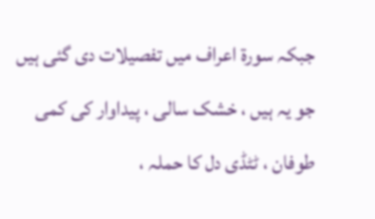جبکہ سورة اعراف میں تفصیلات دی گئی ہیں جو یہ ہیں ، خشک سالی ، پیداوار کی کمی طوفان ، ٹٹڈی دل کا حملہ ،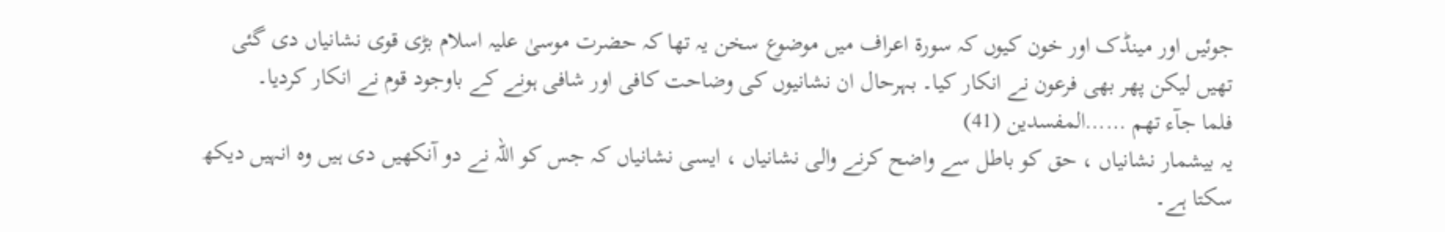جوئیں اور مینڈک اور خون کیوں کہ سورة اعراف میں موضوع سخن یہ تھا کہ حضرت موسیٰ علیہ اسلام بڑی قوی نشانیاں دی گئی تھیں لیکن پھر بھی فرعون نے انکار کیا۔ بہرحال ان نشانیوں کی وضاحت کافی اور شافی ہونے کے باوجود قوم نے انکار کردیا۔
فلما جآء تھم ……المفسدین (41)
یہ بیشمار نشانیاں ، حق کو باطل سے واضح کرنے والی نشانیاں ، ایسی نشانیاں کہ جس کو اللہ نے دو آنکھیں دی ہیں وہ انہیں دیکھ سکتا ہے۔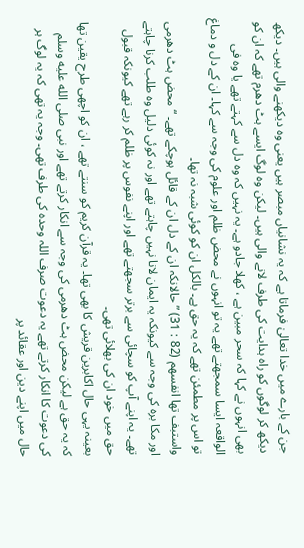جن کے بارے میں خدا تعالیٰ فرماتا ہے کہ یہ نشانیاں مبصر ہیں یعنی وہ دیکھنے والی ہیں۔ دیکھ دیکھ کر لوگوں کو راہ ہدایت کی طرف لانے والی ہیں۔ لیکن وہ لوگ ایسے ہٹ دھرم تھے کہ ان کو بھی انہوں نے کہا کہ سحر مبین ہے ، کھلا جادو ہے۔ یہ نہیں کہ وہ دل سے کہتے تھے یا وہ فی الواقعہ ایسا سمجھتے تھے یہ تو انہوں نے محض ظلم اور علوم کی وجہ سے کہا۔ ان کے دل و دماغ تو اس پر مطمئن تھے کہ یہ حق ہے۔ بالکل ان کو کوئی شبہ نہ تھا۔
واستبف تھا انفسھم (82 : 31) ” حالانکہ ان کے دل ان کے قائل ہوچکے تھے۔ “ محض ہٹ دھرمی اور مکا برہ کی وجہ سے کیونکہ یہ ایمان لانا نہیں چاہتے تھے اور نہ کوئی دلیل وہ طلب کرنا چاہتے تھے۔ یہ اپنے آپ کو سچائی سے برتر سجھتے تھے اور اپنے نفوس پر ظلم کر رہے تھے کیونکہ قبول حق میں خود ان کی بھلائی تھی۔
بعینہ یہی حال اکابرین قریش کا بھی تھا۔ یہ قرآن کریم کو سنتے تھے ، ان کو اچھی طرح یقین تھا کہ یہ حق ہے لیکن محض ہٹ دھرمی کی وجہ سے انکار کرتے تھے اور نبی صلى الله عليه وسلم کی دعوت کا انکار کرتے تھے یہ دعوت صرف اللہ وحدہ کی طرف تھی۔ وجہ یہ تھی کہ یہ لوگ ہر حال میں اپنے دین اور عقائد پر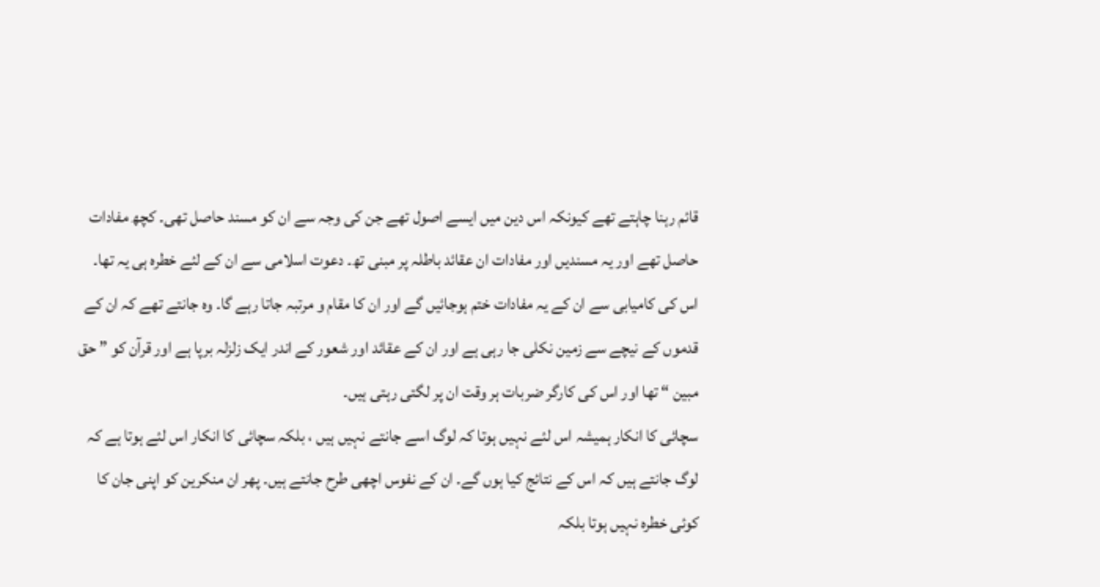قائم رہنا چاہتے تھے کیونکہ اس دین میں ایسے اصول تھے جن کی وجہ سے ان کو مسند حاصل تھی۔ کچھ مفادات حاصل تھے اور یہ مسندیں اور مفادات ان عقائد باطلہ پر مبنی تھ۔ دعوت اسلامی سے ان کے لئے خطرہ ہی یہ تھا۔ اس کی کامیابی سے ان کے یہ مفادات ختم ہوجائیں گے اور ان کا مقام و مرتبہ جاتا رہے گا۔ وہ جانتے تھے کہ ان کے قدموں کے نیچے سے زمین نکلی جا رہی ہے اور ان کے عقائد اور شعور کے اندر ایک زلزلہ برپا ہے اور قرآن کو ” حق مبین “ تھا اور اس کی کارگر ضربات ہر وقت ان پر لگتی رہتی ہیں۔
سچائی کا انکار ہمیشہ اس لئے نہیں ہوتا کہ لوگ اسے جانتے نہیں ہیں ، بلکہ سچائی کا انکار اس لئے ہوتا ہے کہ لوگ جانتے ہیں کہ اس کے نتائج کیا ہوں گے۔ ان کے نفوس اچھی طرح جانتے ہیں۔ پھر ان منکرین کو اپنی جان کا کوئی خطرہ نہیں ہوتا بلکہ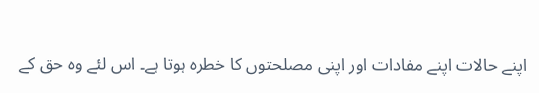اپنے حالات اپنے مفادات اور اپنی مصلحتوں کا خطرہ ہوتا ہے۔ اس لئے وہ حق کے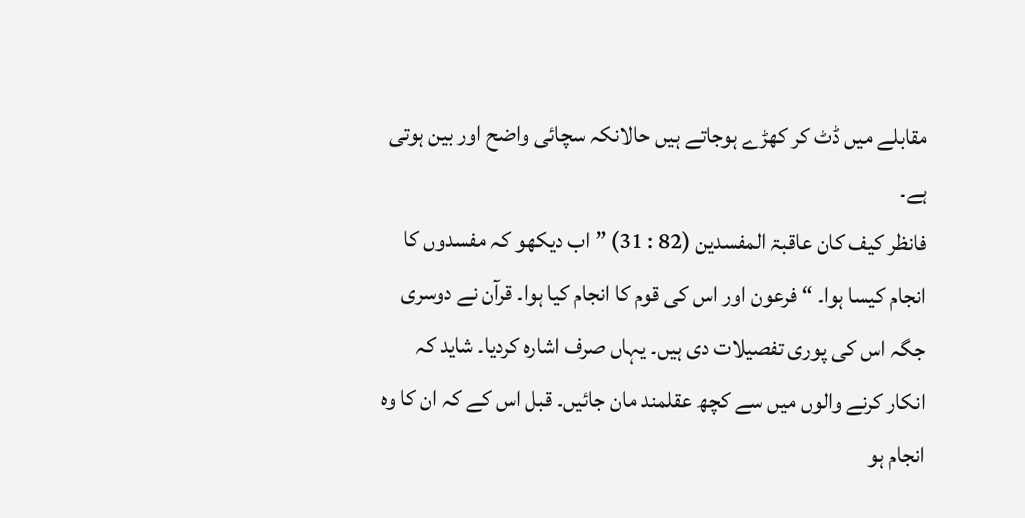مقابلے میں ڈٹ کر کھڑے ہوجاتے ہیں حالانکہ سچائی واضح اور بین ہوتی ہے۔
فانظر کیف کان عاقبۃ المفسدین (82 : 31) ” اب دیکھو کہ مفسدوں کا انجام کیسا ہوا۔ “ فرعون اور اس کی قوم کا انجام کیا ہوا۔ قرآن نے دوسری جگہ اس کی پوری تفصیلات دی ہیں۔ یہاں صرف اشارہ کردیا۔ شاید کہ انکار کرنے والوں میں سے کچھ عقلمند مان جائیں۔ قبل اس کے کہ ان کا وہ انجام ہو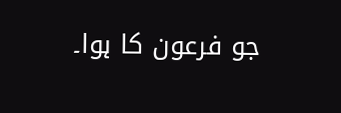جو فرعون کا ہوا۔